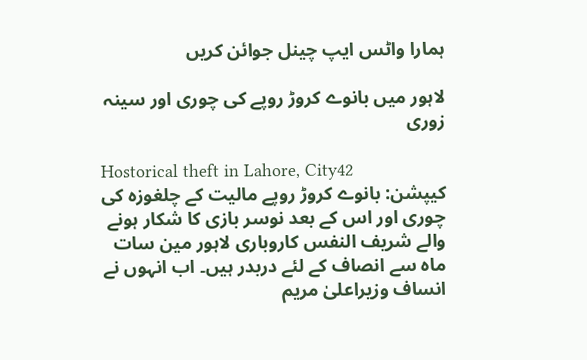ہمارا واٹس ایپ چینل جوائن کریں

لاہور میں بانوے کروڑ روپے کی چوری اور سینہ زوری

Hostorical theft in Lahore, City42
کیپشن: بانوے کروڑ روپے مالیت کے چلغوزہ کی چوری اور اس کے بعد نوسر بازی کا شکار ہونے والے شریف النفس کاروباری لاہور مین سات ماہ سے انصاف کے لئے دربدر ہیں۔ اب انہوں نے انساف وزیراعلیٰ مریم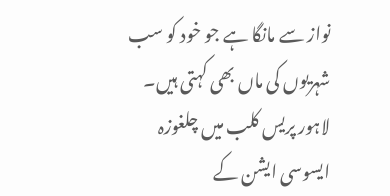نواز سے مانگا ہے جو خود کو سب شہریوں کی ماں بھی کہتی ہیں۔ لاہور پریس کلب میں چلغوزہ ایسوسی ایشن کے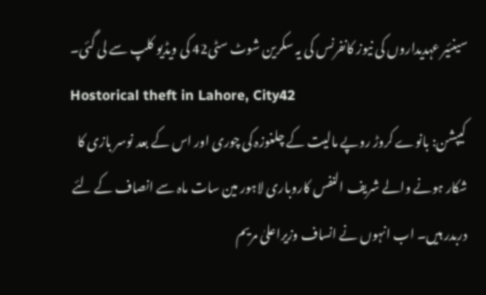سینئیر عہدیداروں کی نیوز کانفرنس کی یہ سکرین شوٹ سٹی42 کی ویڈیو کلپ سے لی گئی۔
Hostorical theft in Lahore, City42
کیپشن: بانوے کروڑ روپے مالیت کے چلغوزہ کی چوری اور اس کے بعد نوسر بازی کا شکار ہونے والے شریف النفس کاروباری لاہور مین سات ماہ سے انصاف کے لئے دربدر ہیں۔ اب انہوں نے انساف وزیراعلیٰ مریم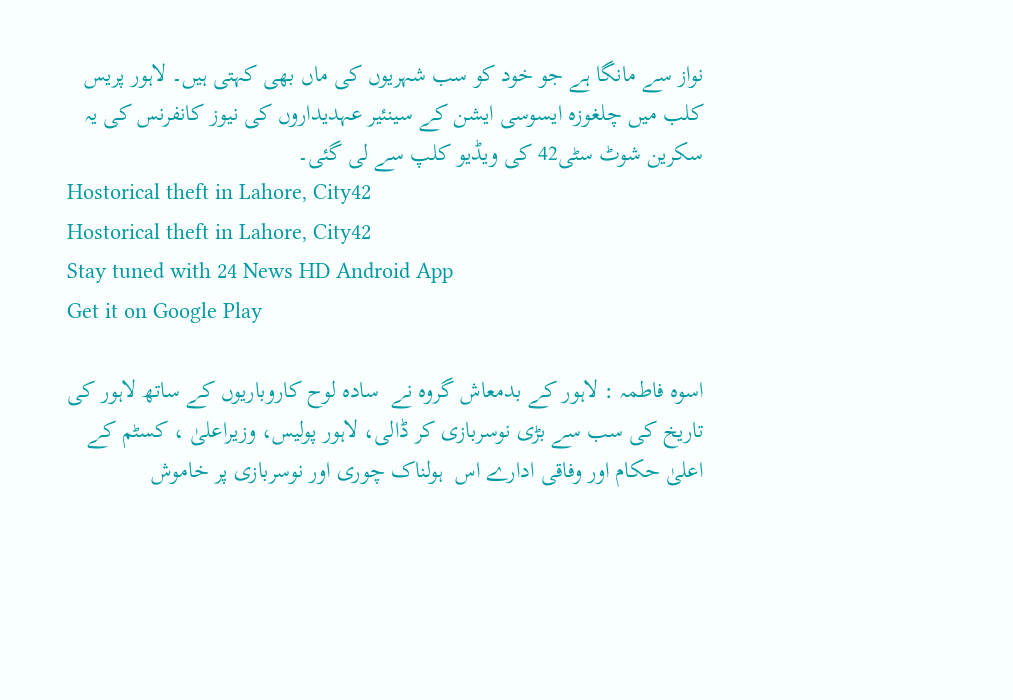نواز سے مانگا ہے جو خود کو سب شہریوں کی ماں بھی کہتی ہیں۔ لاہور پریس کلب میں چلغوزہ ایسوسی ایشن کے سینئیر عہدیداروں کی نیوز کانفرنس کی یہ سکرین شوٹ سٹی42 کی ویڈیو کلپ سے لی گئی۔
Hostorical theft in Lahore, City42
Hostorical theft in Lahore, City42
Stay tuned with 24 News HD Android App
Get it on Google Play

اسوہ فاطمہ : لاہور کے بدمعاش گروہ نے  سادہ لوح کاروباریوں کے ساتھ لاہور کی تاریخ کی سب سے بڑی نوسربازی کر ڈالی، لاہور پولیس، وزیراعلیٰ ، کسٹم کے اعلیٰ حکام اور وفاقی ادارے اس  ہولناک چوری اور نوسربازی پر خاموش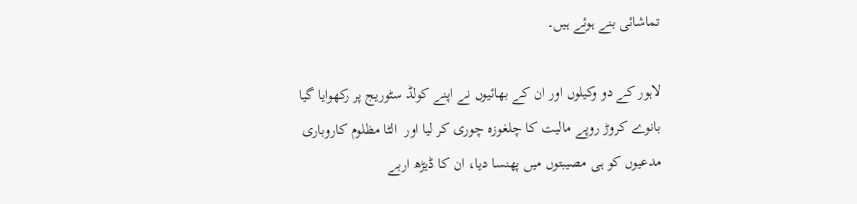تماشائی بنے ہوئے ہیں۔

لاہور کے دو وکیلوں اور ان کے بھائیوں نے اپنے کولڈ سٹوریج پر رکھوایا گیا بانوے کروڑ روپے مالیت کا چلغوزہ چوری کر لیا اور  الٹا مظلوم کاروباری مدعیوں کو ہی مصیبتوں میں پھنسا دیا، ان کا ڈیڑھ اربے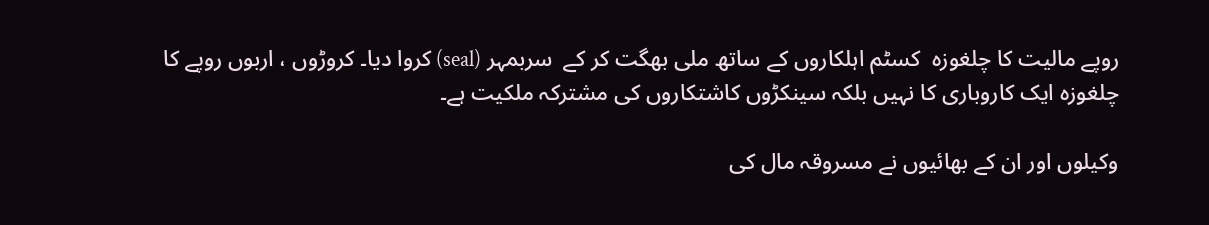روپے مالیت کا چلغوزہ  کسٹم اہلکاروں کے ساتھ ملی بھگت کر کے  سربمہر (seal) کروا دیا۔ کروڑوں ، اربوں روپے کا چلغوزہ ایک کاروباری کا نہیں بلکہ سینکڑوں کاشتکاروں کی مشترکہ ملکیت ہے۔

وکیلوں اور ان کے بھائیوں نے مسروقہ مال کی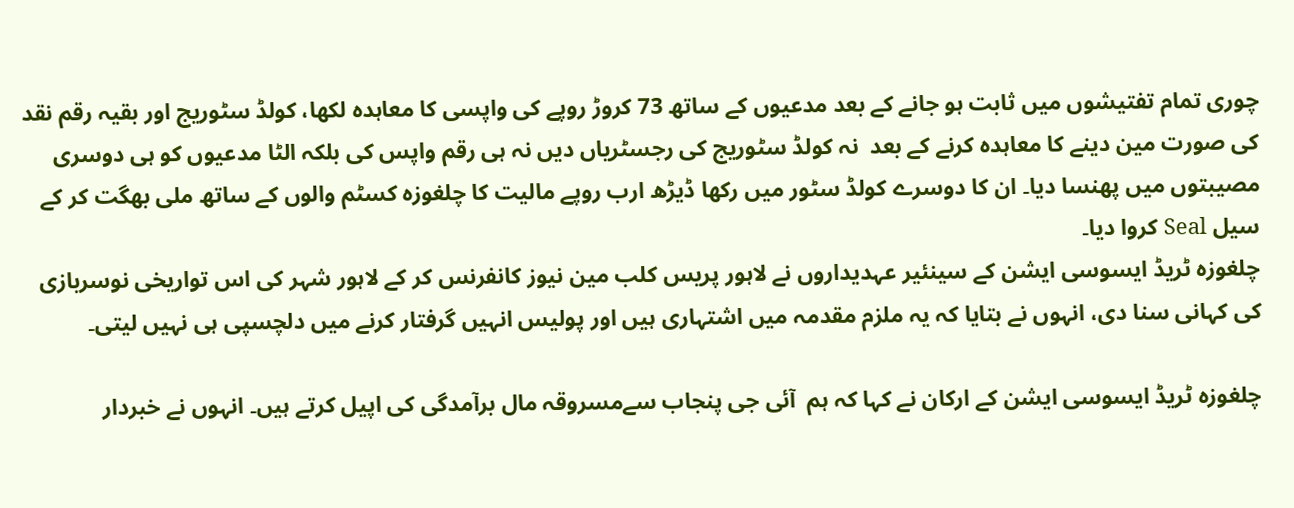چوری تمام تفتیشوں میں ثابت ہو جانے کے بعد مدعیوں کے ساتھ 73 کروڑ روپے کی واپسی کا معاہدہ لکھا، کولڈ سٹوریج اور بقیہ رقم نقد کی صورت مین دینے کا معاہدہ کرنے کے بعد  نہ کولڈ سٹوریج کی رجسٹریاں دیں نہ ہی رقم واپس کی بلکہ الٹا مدعیوں کو ہی دوسری مصیبتوں میں پھنسا دیا۔ ان کا دوسرے کولڈ سٹور میں رکھا ڈیڑھ ارب روپے مالیت کا چلغوزہ کسٹم والوں کے ساتھ ملی بھگت کر کے سیل Seal کروا دیا۔
چلغوزہ ٹریڈ ایسوسی ایشن کے سینئیر عہدیداروں نے لاہور پریس کلب مین نیوز کانفرنس کر کے لاہور شہر کی اس تواریخی نوسربازی کی کہانی سنا دی، انہوں نے بتایا کہ یہ ملزم مقدمہ میں اشتہاری ہیں اور پولیس انہیں گرفتار کرنے میں دلچسپی ہی نہیں لیتی۔

چلغوزہ ٹریڈ ایسوسی ایشن کے ارکان نے کہا کہ ہم  آئی جی پنجاب سےمسروقہ مال برآمدگی کی اپیل کرتے ہیں۔ انہوں نے خبردار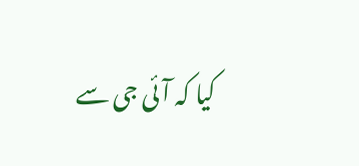کیا کہ آئی جی سے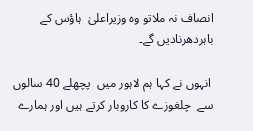انصاف نہ ملاتو وہ وزیراعلیٰ  ہاؤس کے باہردھرنادیں گے۔

 انہوں نے کہا ہم لاہور میں  پچھلے 40 سالوں سے  چلغوزے کا کاروبار کرتے ہیں اور ہمارے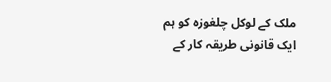ملک کے لوکل چلغوزہ کو ہم ایک قانونی طریقہ کار کے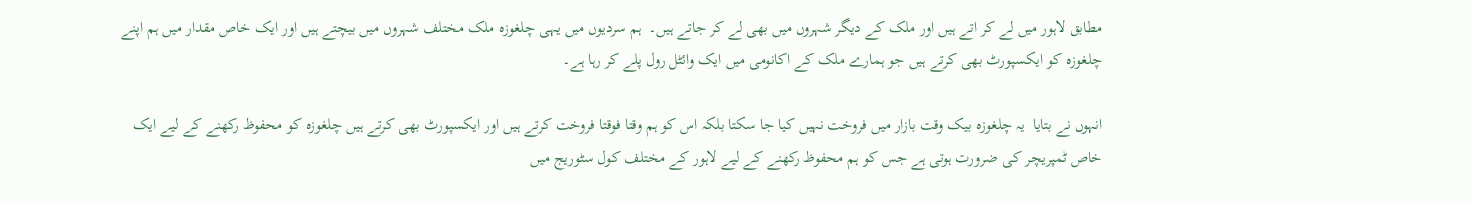مطابق لاہور میں لے کر اتے ہیں اور ملک کے دیگر شہروں میں بھی لے کر جاتے ہیں۔  ہم سردیوں میں یہی چلغوزہ ملک مختلف شہروں میں بیچتے ہیں اور ایک خاص مقدار میں ہم اپنے چلغوزہ کو ایکسپورٹ بھی کرتے ہیں جو ہمارے ملک کے اکانومی میں ایک وائٹل رول پلے کر رہا ہے۔

انہوں نے بتایا  یہ چلغوزہ بیک وقت بازار میں فروخت نہیں کیا جا سکتا بلکہ اس کو ہم وقتا فوقتا فروخت کرتے ہیں اور ایکسپورٹ بھی کرتے ہیں چلغوزہ کو محفوظ رکھنے کے لیے ایک خاص ٹمپریچر کی ضرورت ہوتی ہے جس کو ہم محفوظ رکھنے کے لیے لاہور کے مختلف کول سٹوریج میں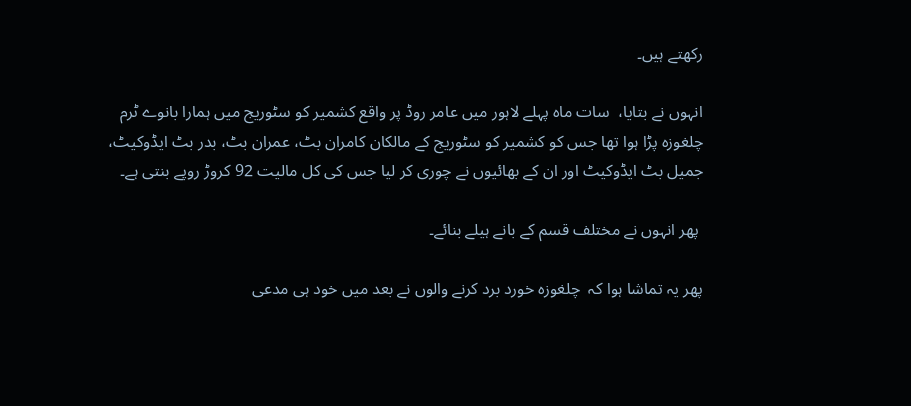رکھتے ہیں۔

انہوں نے بتایا،  سات ماہ پہلے لاہور میں عامر روڈ پر واقع کشمیر کو سٹوریج میں ہمارا بانوے ٹرم چلغوزہ پڑا ہوا تھا جس کو کشمیر کو سٹوریج کے مالکان کامران بٹ، عمران بٹ، بدر بٹ ایڈوکیٹ، جمیل بٹ ایڈوکیٹ اور ان کے بھائیوں نے چوری کر لیا جس کی کل مالیت 92 کروڑ روپے بنتی ہے۔

 پھر انہوں نے مختلف قسم کے بانے ہیلے بنائے۔

پھر یہ تماشا ہوا کہ  چلغوزہ خورد برد کرنے والوں نے بعد میں خود ہی مدعی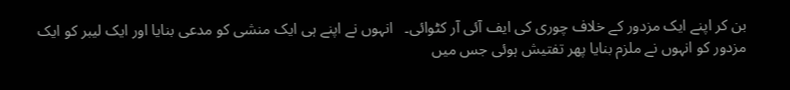بن کر اپنے ایک مزدور کے خلاف چوری کی ایف آئی آر کٹوائی۔   انہوں نے اپنے ہی ایک منشی کو مدعی بنایا اور ایک لیبر کو ایک مزدور کو انہوں نے ملزم بنایا پھر تفتیش ہوئی جس میں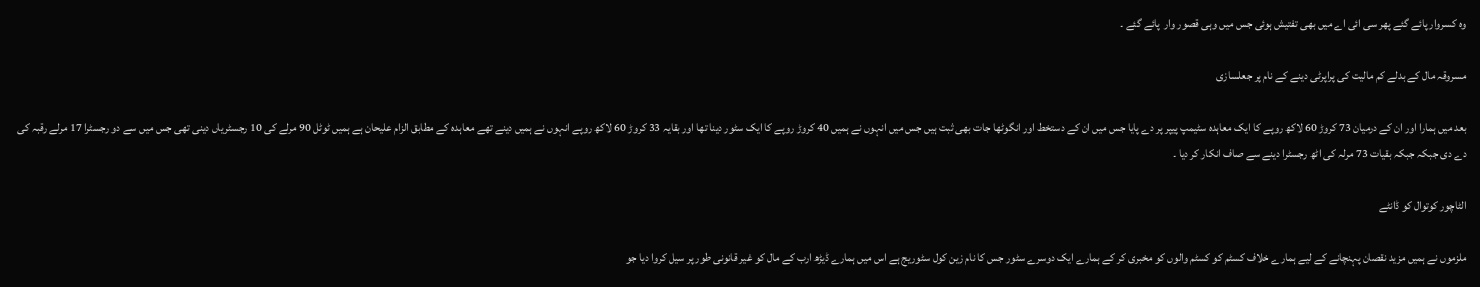وہ کسروار پائے گئے پھر سی ائی اے میں بھی تفتیش ہوئی جس میں وہی قصور وار  پائے گئے ۔

مسروقہ مال کے بدلے کم مالیت کی پراپرٹی دینے کے نام پر جعلسازی

بعد میں ہمارا اور ان کے درمیان 73 کروڑ 60 لاکھ روپے کا ایک معاہدہ سٹیمپ پیپر پر دے پایا جس میں ان کے دستخط اور انگوٹھا جات بھی ثبت ہیں جس میں انہوں نے ہمیں 40 کروڑ روپے کا ایک سٹور دینا تھا اور بقایہ 33 کروڑ 60 لاکھ روپے انہوں نے ہمیں دینے تھے معاہدہ کے مطابق الزام علیحان ہے ہمیں ٹوٹل 90 مرلے کی 10 رجسٹریاں دینی تھی جس میں سے دو رجسٹرا 17 مرلے رقبہ کی دے دی جبکہ جبکہ بقیات 73 مرلہ کی اٹھ رجسٹرا دینے سے صاف انکار کر دیا ۔

الٹاچور کوتوال کو ڈانٹے

ملزموں نے ہمیں مزید نقصان پہنچانے کے لیے ہمارے خلاف کسٹم کو کسٹم والوں کو مخبری کر کے ہمارے ایک دوسرے سٹور جس کا نام زین کول سٹوریج ہے اس میں ہمارے ڈیڑھ ارب کے مال کو غیر قانونی طور پر سیل کروا دیا جو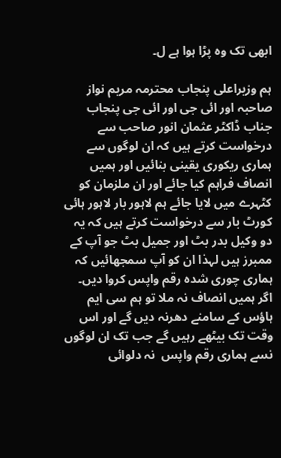ابھی تک وہ پڑا ہوا ہے ل۔

ہم وزیراعلی پنجاب محترمہ مریم نواز صاحبہ اور ائی جی اور ائی جی پنجاب جناب ڈاکٹر عثمان انور صاحب سے درخواست کرتے ہیں کہ ان لوگوں سے ہماری ریکوری یقینی بنائیں اور ہمیں انصاف فراہم کیا جائے اور ان ملزمان کو کٹہرے میں لایا جائے ہم لاہور بار لاہور ہائی کورٹ بار سے درخواست کرتے ہیں کہ یہ دو وکیل بدر بٹ اور جمیل بٹ جو آپ کے ممبرز ہیں لہذا ان کو آپ سمجھائیں کہ ہماری چوری شدہ رقم واپس کروا دیں۔ اگر ہمیں انصاف نہ ملا تو ہم سی ایم ہاؤس کے سامنے دھرنہ دیں گے اور اس وقت تک بیٹھے رہیں گے جب تک ان لوگوں نسے ہماری رقم واپس  نہ دلوائی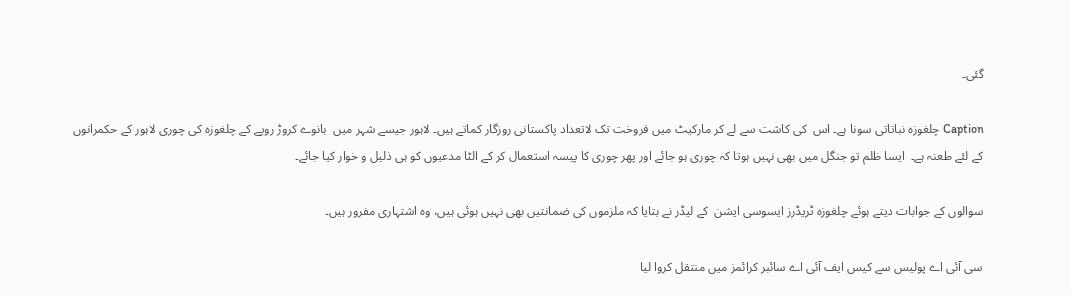گئی۔

Caption چلغوزہ نباتاتی سونا ہے۔ اس  کی کاشت سے لے کر مارکیٹ میں فروخت تک لاتعداد پاکستانی روزگار کماتے ہیں۔ لاہور جیسے شہر میں  بانوے کروڑ روپے کے چلغوزہ کی چوری لاہور کے حکمرانوں کے لئے طعنہ ہے۔  ایسا ظلم تو جنگل میں بھی نہیں ہوتا کہ چوری ہو جائے اور پھر چوری کا پیسہ استعمال کر کے الٹا مدعیوں کو ہی ذلیل و خوار کیا جائے۔

سوالوں کے جوابات دیتے ہوئے چلغوزہ ٹریڈرز ایسوسی ایشن  کے لیڈر نے بتایا کہ ملزموں کی ضمانتیں بھی نہیں ہوئی ہیں، وہ اشتہاری مفرور ہیں۔

سی آئی اے پولیس سے کیس ایف آئی اے سائبر کرائمز میں منتقل کروا لیا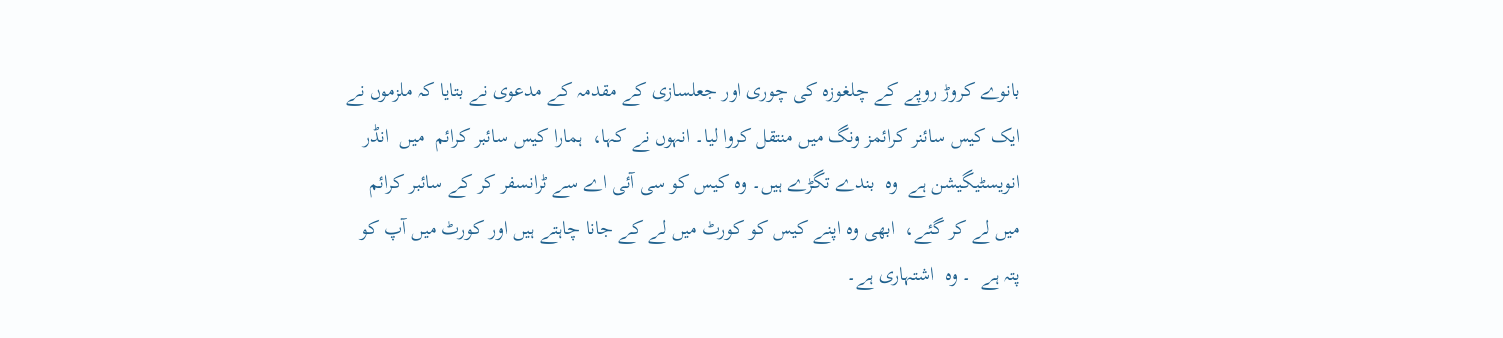بانوے کروڑ روپے کے چلغوزہ کی چوری اور جعلسازی کے مقدمہ کے مدعوی نے بتایا کہ ملزموں نے  ایک کیس سائنر کرائمز ونگ میں منتقل کروا لیا۔ انہوں نے کہا،  ہمارا کیس سائبر کرائم  میں  انڈر انویسٹیگیشن ہے  وہ  بندے تگڑے ہیں۔ وہ کیس کو سی آئی اے سے ٹرانسفر کر کے سائبر کرائم میں لے کر گئے،  ابھی وہ اپنے کیس کو کورٹ میں لے کے جانا چاہتے ہیں اور کورٹ میں آپ کو پتہ ہے  ۔ وہ  اشتہاری ہے۔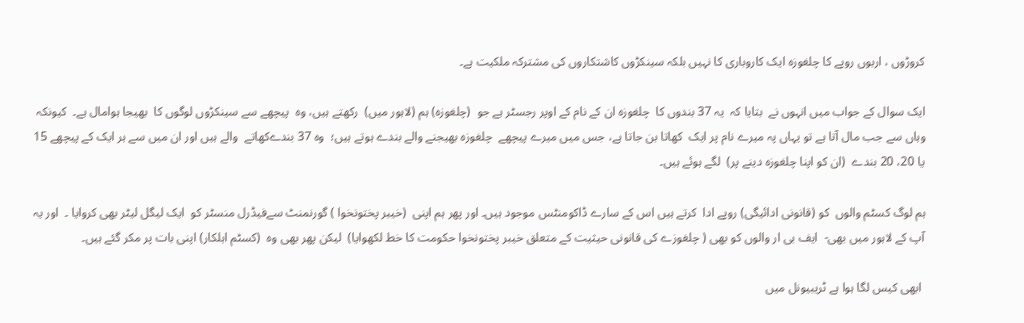کروڑوں ، اربوں روپے کا چلغوزہ ایک کاروباری کا نہیں بلکہ سینکڑوں کاشتکاروں کی مشترکہ ملکیت ہے۔

ایک سوال کے جواب میں انہوں نے  بتایا کہ  یہ 37 بندوں کا  چلغوزہ ان کے نام کے اوپر رجسٹر ہے جو  (چلغوزہ) ہم (لاہور میں)  رکھتے ہیں، وہ  پیچھے سے سینکڑوں لوگوں کا  بھیجا ہوامال ہے۔  کیونکہ وہاں سے جب مال آتا ہے تو یہاں پہ میرے نام پر ایک  کھاتا بن جاتا ہے، جس میں میرے پیچھے  چلغوزہ بھیجنے والے بندے ہوتے ہیں؛  وہ 37 بندےکھاتے  والے ہیں اور ان میں سے ہر ایک کے پیچھے 15  یا 20، 20 بندے  (ان کو اپنا چلغوزہ دینے پر)  لگے ہوئے ہیں۔

ہم لوگ کسٹم والوں  کو (قانونی ادائیگی) روپے ادا  کرتے ہیں اس کے سارے ڈاکومنٹس موجود ہیں۔ اور پھر ہم اپنی  (خیبر پختونخوا ) گورنمنٹ سےفیڈرل منسٹر کو  ایک لیگل لیٹر بھی کروایا ۔  اور یہ آپ کے لاہور میں بھی-  ایف بی ار والوں کو بھی ( چلغوزے کی قانونی حیثیت کے متعلق خیبر پختونخوا حکومت کا خط لکھوایا)  لیکن پھر بھی وہ  (کسٹم اہلکار) اپنی بات پر مکر گئے ہیں۔

 ابھی کیس لگا ہوا ہے ٹریبیونل میں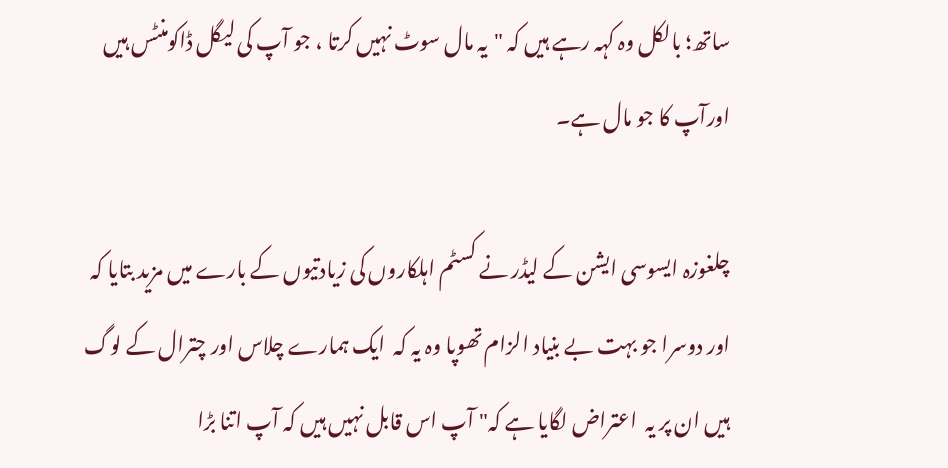ساتھ؛ بالکل وہ کہہ رہے ہیں کہ "یہ مال سوٹ نہیں کرتا ، جو آپ کی لیگل ڈاکومنٹس ہیں اورآپ کا جو مال ہے۔

چلغوزہ ایسوسی ایشن کے لیڈر نے کسٹم اہلکاروں کی زیادتیوں کے بارے میں مزید بتایا کہ  اور دوسرا جو بہت بے بنیاد الزام تھوپا وہ یہ کہ  ایک ہمارے چلاس اور چترال کے لوگ ہیں ان پر یہ  اعتراض لگایا ہے کہ" آپ اس قابل نہیں ہیں کہ آپ اتنا بڑا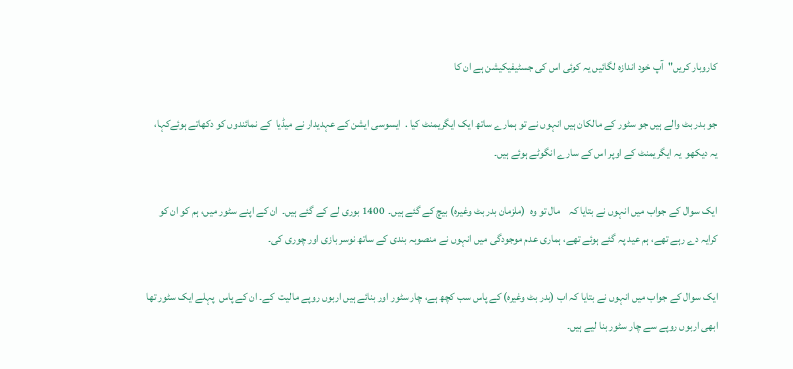کاروبار کریں"  آپ خود اندازہ لگائیں یہ کوئی اس کی جسٹیفیکیشن ہے ان کا

جو بدر بٹ والے ہیں جو سٹور کے مالکان ہیں انہوں نے تو ہمارے ساتھ ایک ایگریمنٹ کیا .  ایسوسی ایشن کے عہدیدار نے میڈیا  کے نمائندوں کو دکھاتے ہوئےکہا،   یہ دیکھو  یہ ایگریمنٹ کے اوپر اس کے سارے انگوٹے ہوئے ہیں۔

ایک سوال کے جواب میں انہوں نے بتایا کہ    مال تو وہ  (ملزمان بدر بٹ وغیرہ) بیچ کے گئے ہیں۔  1400 بوری لے کے گئے ہیں۔  ان کے اپنے سٹور میں، ہم کو ان کو کرایہ دے رہے تھے، ہم عید پہ گئے ہوئے تھے، ہماری عدم موجودگی میں انہوں نے منصوبہ بندی کے ساتھ نوسر بازی اور چوری کی۔

ایک سوال کے جواب میں انہوں نے بتایا کہ اب (بدر بٹ وغیرہ) کے پاس سب کچھ ہے، چار سٹور اور بنائے ہیں اربوں روپے مالیت  کے۔ ان کے پاس  پہلے ایک سٹور تھا ابھی اربوں روپے سے چار سٹور بنا لیے ہیں۔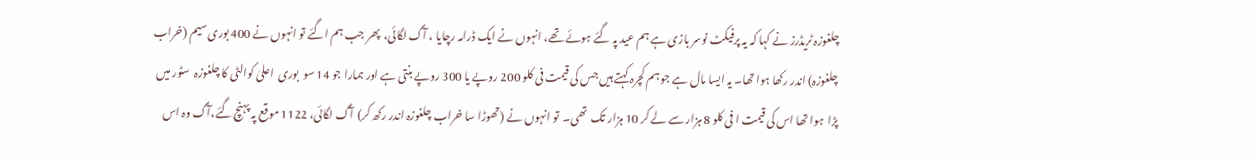چلغوزہ ٹریڈرز نے کہا کہ یہ پرفیکٹ نوسر بازی ہے ہم عید پہ گئے ہوئے تھے، انہوں نے ایک ڈرامہ رچایا ، آگ لگائی،  پھر جب ہم اگئے تو انہوں نے 400 بوری سیم (خراب چلغوزہ) اندر رکھا ہوا تھا۔ یہ ایسا مال ہے جو ہم کچرہ کہتے ہیں جس کی قیمت فی کلو 200 روپے یا 300 روپے بنتی ہے اور ہمارا جو 14 سو  بوری  اعلیٰ کوالٹی کا چلغوزہ  سٹور میں پڑا  ہوا تھا اس کی قیمت ا فی کلو 8 ہزار سے لے کر 10 ہزار تک  تھی۔  تو انہوں نے (تھوڑا سا خراب چلغوزہ اندر رکھ کر)  آگ لگائی، 1122 موقع پہ پہنچ گئے،آگ وہ اس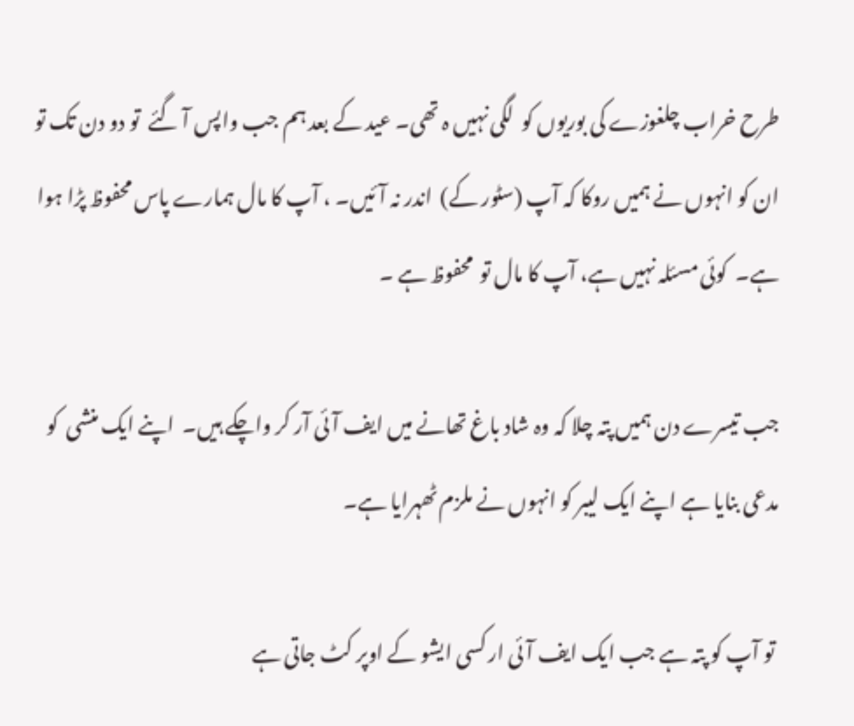طرح خراب چلغوزے کی بوریوں کو  لگی نہیں ہ تھی۔ عید کے بعد ہم جب واپس آ گئے  تو دو دن تک تو ان کو انہوں نے ہمیں روکا کہ آپ (سٹور کے)  اندر نہ آئیں۔ ، آپ کا مال ہمارے پاس محفوظ پڑا ہوا ہے۔  کوئی مسئلہ نہیں ہے، آپ کا مال تو  محفوظ ہے ۔

جب تیسرے دن ہمیں پتہ چلا کہ وہ شاد باغ تھانے میں ایف آئی آر کر واچکے ہیں۔  اپنے ایک منشی  کو مدعی بنایا ہے اپنے ایک لیبر کو انہوں نے ملزم ٹھہرایا ہے۔

 تو آپ کو پتہ ہے جب ایک ایف آئی ار کسی ایشو کے اوپر کٹ جاتی ہے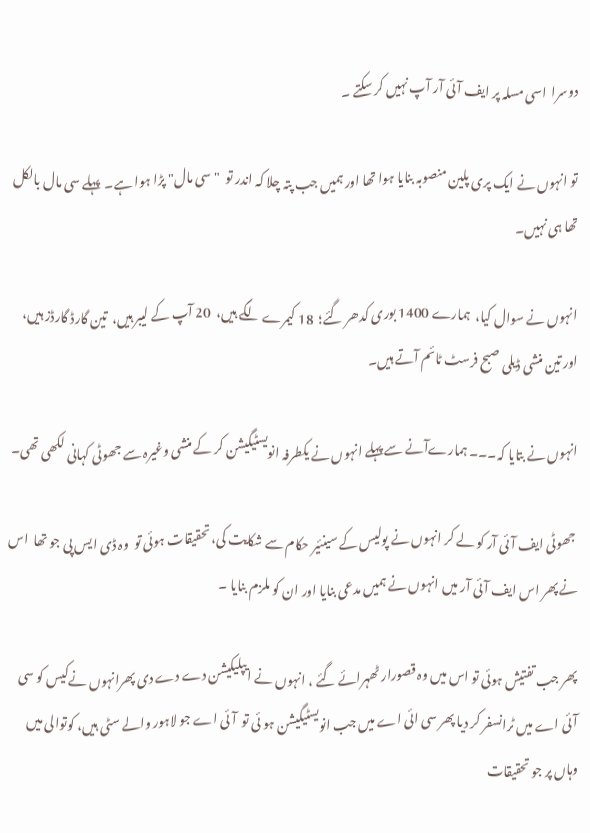دوسرا  اسی مسلہ پر ایف آئی آر آپ نہیں کر سکتے ۔

تو انہوں نے ایک پری پلین منصوبہ بنایا ہوا تھا اور ہمیں جب پتہ چلا کہ اندر تو  "سی مال" پڑا ہوا ہے۔  پہلے سی مال بالکل تھا ہی نہیں۔

انہوں نے سوال کیا،  ہمارے 1400 بوری کدھر گئے؛  18 کیمرے لگے ہیں،  20 آپ کے لیبر ہیں،  تین گارڈ گارڈز ہیں،  اور تین منشی ڈیلی صبح فرسٹ ٹائم آتے ہیں۔

انہوں نے بتایا کہ۔۔۔ ہمارےآنے سے پہلے انہوں نے یکطرفہ انویسٹیگیشن کر کے منشی وغیرہ سے جھوٹی کہانی لکھی تھی۔

 جھوٹی ایف آئی آر کو لے کر انہوں نے پولیس کے سینئیر حکام سے شکایت کی، تحقیقات ہوئی تو  وہ ڈی ایس پی جو تھا  اس نے پھر اس ایف آئی آر میں انہوں نے ہمیں مدعی بنایا اور ان کو ملزم بنایا ۔

پھر جب تفتیش ہوئی تو اس میں وہ قصورار ٹھہرائے گئے ، انہوں نے ایپلیکیشن دے دے دی پھرانہوں نےکیس کو سی آئی اے میں ٹرانسفر کر دیا پھر سی ائی اے میں جب انویسٹیگیشن ہو ئی تو  آئی اے جو لاہور والے سٹی ہیں، کوتوالی میں وہاں پر جو تحقیقات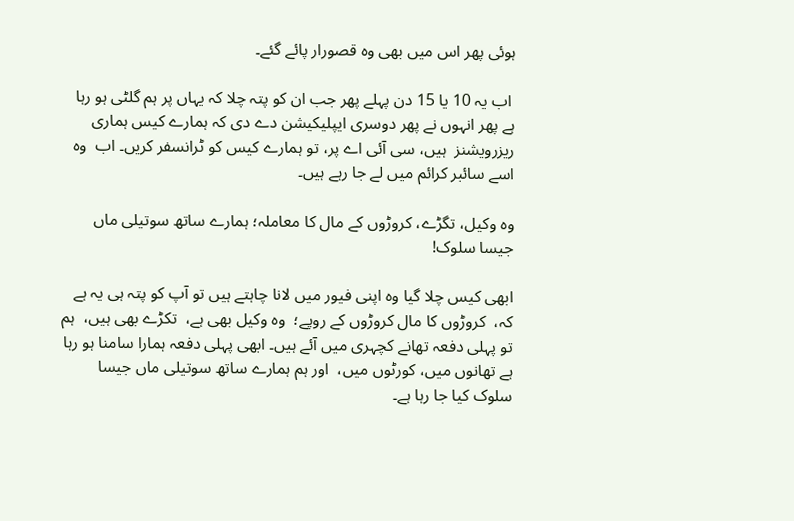ہوئی پھر اس میں بھی وہ قصورار پائے گئے۔

 اب یہ 10 یا 15 دن پہلے پھر جب ان کو پتہ چلا کہ یہاں پر ہم گلٹی ہو رہا ہے پھر انہوں نے پھر دوسری ایپلیکیشن دے دی کہ ہمارے کیس ہماری ریزرویشنز  ہیں، سی آئی اے پر، تو ہمارے کیس کو ٹرانسفر کریں۔ اب  وہ اسے سائبر کرائم میں لے جا رہے ہیں۔

وہ وکیل، تگڑے، کروڑوں کے مال کا معاملہ؛ ہمارے ساتھ سوتیلی ماں جیسا سلوک!

ابھی کیس چلا گیا وہ اپنی فیور میں لانا چاہتے ہیں تو آپ کو پتہ ہی یہ ہے کہ،  کروڑوں کا مال کروڑوں کے روپے؛  وہ وکیل بھی ہے،  تکڑے بھی ہیں،  ہم تو پہلی دفعہ تھانے کچہری میں آئے ہیں۔ ابھی پہلی دفعہ ہمارا سامنا ہو رہا ہے تھانوں میں، کورٹوں میں،  اور ہم ہمارے ساتھ سوتیلی ماں جیسا سلوک کیا جا رہا ہے۔